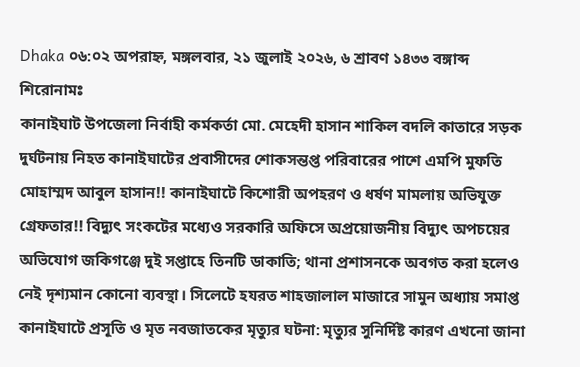Dhaka ০৬:০২ অপরাহ্ন, মঙ্গলবার, ২১ জুলাই ২০২৬, ৬ শ্রাবণ ১৪৩৩ বঙ্গাব্দ
শিরোনামঃ
কানাইঘাট উপজেলা নির্বাহী কর্মকর্তা মো. মেহেদী হাসান শাকিল বদলি কাতারে সড়ক দুর্ঘটনায় নিহত কানাইঘাটের প্রবাসীদের শোকসন্তপ্ত পরিবারের পাশে এমপি মুফতি মোহাম্মদ আবুল হাসান!! কানাইঘাটে কিশোরী অপহরণ ও ধর্ষণ মামলায় অভিযুক্ত গ্রেফতার!! বিদ্যুৎ সংকটের মধ্যেও সরকারি অফিসে অপ্রয়োজনীয় বিদ্যুৎ অপচয়ের অভিযোগ জকিগঞ্জে দুই সপ্তাহে তিনটি ডাকাতি; থানা প্রশাসনকে অবগত করা হলেও নেই দৃশ্যমান কোনো ব্যবস্থা। সিলেটে হযরত শাহজালাল মাজারে সামুন অধ্যায় সমাপ্ত কানাইঘাটে প্রসূতি ও মৃত নবজাতকের মৃত্যুর ঘটনা: মৃত্যুর সুনির্দিষ্ট কারণ এখনো জানা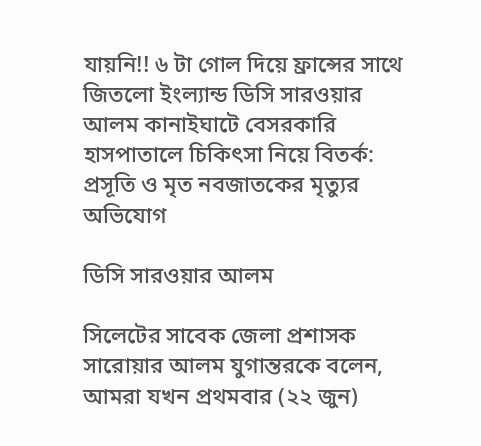যায়নি!! ৬ টা গোল দিয়ে ফ্রান্সের সাথে জিতলো ইংল্যান্ড ডিসি সারওয়ার আলম কানাইঘাটে বেসরকারি হাসপাতালে চিকিৎসা নিয়ে বিতর্ক: প্রসূতি ও মৃত নবজাতকের মৃত্যুর অভিযোগ

ডিসি সারওয়ার আলম

সিলেটের সাবেক জেলা প্রশাসক সারোয়ার আলম যুগান্তরকে বলেন, আমরা যখন প্রথমবার (২২ জুন)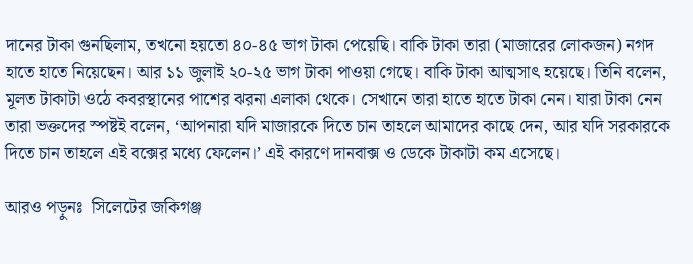দানের টাকা গুনছিলাম, তখনো হয়তো ৪০-৪৫ ভাগ টাকা পেয়েছি। বাকি টাকা তারা (মাজারের লোকজন) নগদ হাতে হাতে নিয়েছেন। আর ১১ জুলাই ২০-২৫ ভাগ টাকা পাওয়া গেছে। বাকি টাকা আত্মসাৎ হয়েছে। তিনি বলেন, মূলত টাকাটা ওঠে কবরস্থানের পাশের ঝরনা এলাকা থেকে। সেখানে তারা হাতে হাতে টাকা নেন। যারা টাকা নেন তারা ভক্তদের স্পষ্টই বলেন, ‘আপনারা যদি মাজারকে দিতে চান তাহলে আমাদের কাছে দেন, আর যদি সরকারকে দিতে চান তাহলে এই বক্সের মধ্যে ফেলেন।’ এই কারণে দানবাক্স ও ডেকে টাকাটা কম এসেছে।

আরও পড়ুনঃ  সিলেটের জকিগঞ্জ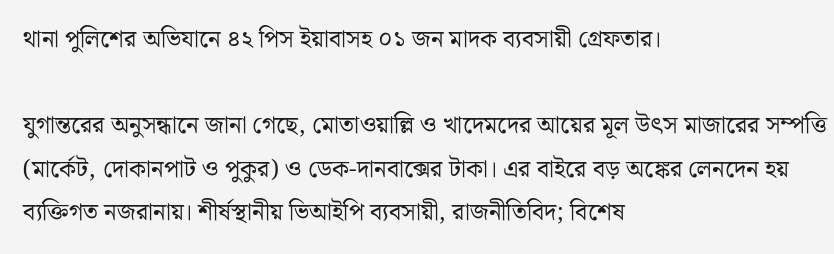থানা পুলিশের অভিযানে ৪২ পিস ইয়াবাসহ ০১ জন মাদক ব্যবসায়ী গ্রেফতার।

যুগান্তরের অনুসন্ধানে জানা গেছে, মোতাওয়াল্লি ও খাদেমদের আয়ের মূল উৎস মাজারের সম্পত্তি (মার্কেট, দোকানপাট ও পুকুর) ও ডেক-দানবাক্সের টাকা। এর বাইরে বড় অঙ্কের লেনদেন হয় ব্যক্তিগত নজরানায়। শীর্ষস্থানীয় ভিআইপি ব্যবসায়ী, রাজনীতিবিদ; বিশেষ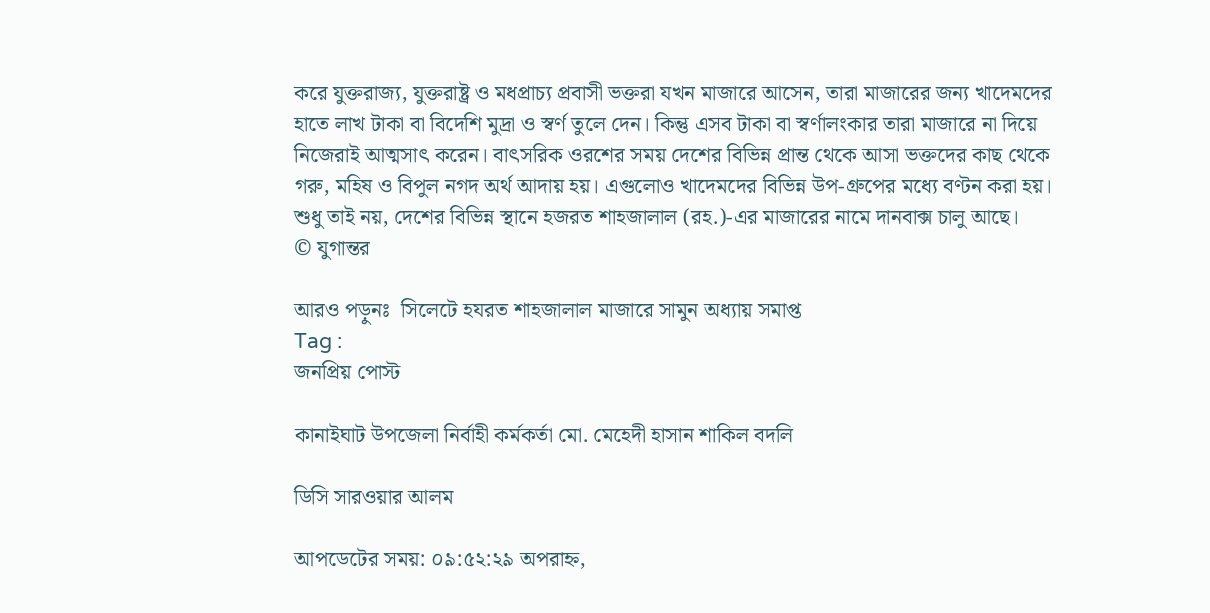করে যুক্তরাজ্য, যুক্তরাষ্ট্র ও মধপ্রাচ্য প্রবাসী ভক্তরা যখন মাজারে আসেন, তারা মাজারের জন্য খাদেমদের হাতে লাখ টাকা বা বিদেশি মুদ্রা ও স্বর্ণ তুলে দেন। কিন্তু এসব টাকা বা স্বর্ণালংকার তারা মাজারে না দিয়ে নিজেরাই আত্মসাৎ করেন। বাৎসরিক ওরশের সময় দেশের বিভিন্ন প্রান্ত থেকে আসা ভক্তদের কাছ থেকে গরু, মহিষ ও বিপুল নগদ অর্থ আদায় হয়। এগুলোও খাদেমদের বিভিন্ন উপ-গ্রুপের মধ্যে বণ্টন করা হয়। শুধু তাই নয়, দেশের বিভিন্ন স্থানে হজরত শাহজালাল (রহ.)-এর মাজারের নামে দানবাক্স চালু আছে।
© যুগান্তর

আরও পড়ুনঃ  সিলেটে হযরত শাহজালাল মাজারে সামুন অধ্যায় সমাপ্ত
Tag :
জনপ্রিয় পোস্ট

কানাইঘাট উপজেলা নির্বাহী কর্মকর্তা মো. মেহেদী হাসান শাকিল বদলি

ডিসি সারওয়ার আলম

আপডেটের সময়: ০৯:৫২:২৯ অপরাহ্ন,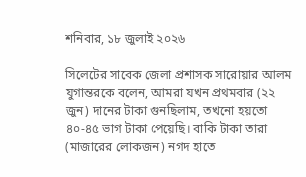শনিবার, ১৮ জুলাই ২০২৬

সিলেটের সাবেক জেলা প্রশাসক সারোয়ার আলম যুগান্তরকে বলেন, আমরা যখন প্রথমবার (২২ জুন) দানের টাকা গুনছিলাম, তখনো হয়তো ৪০-৪৫ ভাগ টাকা পেয়েছি। বাকি টাকা তারা (মাজারের লোকজন) নগদ হাতে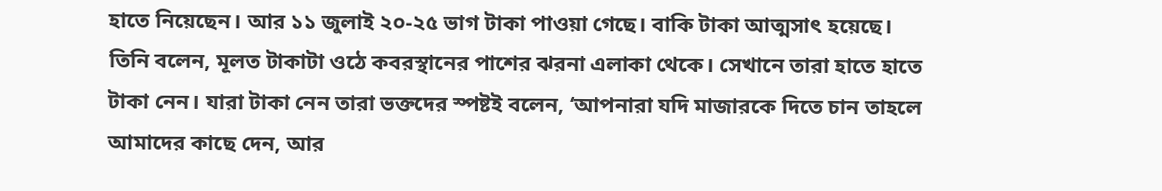হাতে নিয়েছেন। আর ১১ জুলাই ২০-২৫ ভাগ টাকা পাওয়া গেছে। বাকি টাকা আত্মসাৎ হয়েছে। তিনি বলেন, মূলত টাকাটা ওঠে কবরস্থানের পাশের ঝরনা এলাকা থেকে। সেখানে তারা হাতে হাতে টাকা নেন। যারা টাকা নেন তারা ভক্তদের স্পষ্টই বলেন, ‘আপনারা যদি মাজারকে দিতে চান তাহলে আমাদের কাছে দেন, আর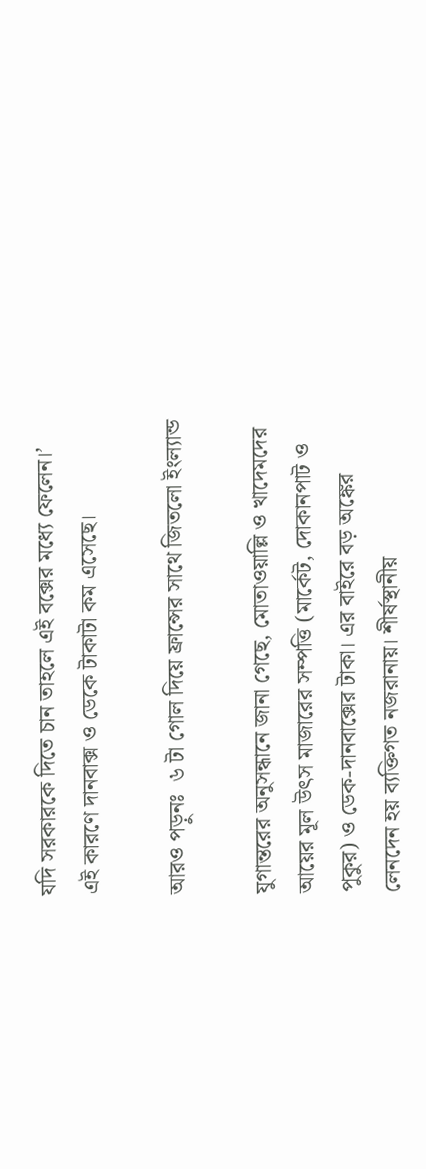যদি সরকারকে দিতে চান তাহলে এই বক্সের মধ্যে ফেলেন।’ এই কারণে দানবাক্স ও ডেকে টাকাটা কম এসেছে।

আরও পড়ুনঃ  ৬ টা গোল দিয়ে ফ্রান্সের সাথে জিতলো ইংল্যান্ড

যুগান্তরের অনুসন্ধানে জানা গেছে, মোতাওয়াল্লি ও খাদেমদের আয়ের মূল উৎস মাজারের সম্পত্তি (মার্কেট, দোকানপাট ও পুকুর) ও ডেক-দানবাক্সের টাকা। এর বাইরে বড় অঙ্কের লেনদেন হয় ব্যক্তিগত নজরানায়। শীর্ষস্থানীয়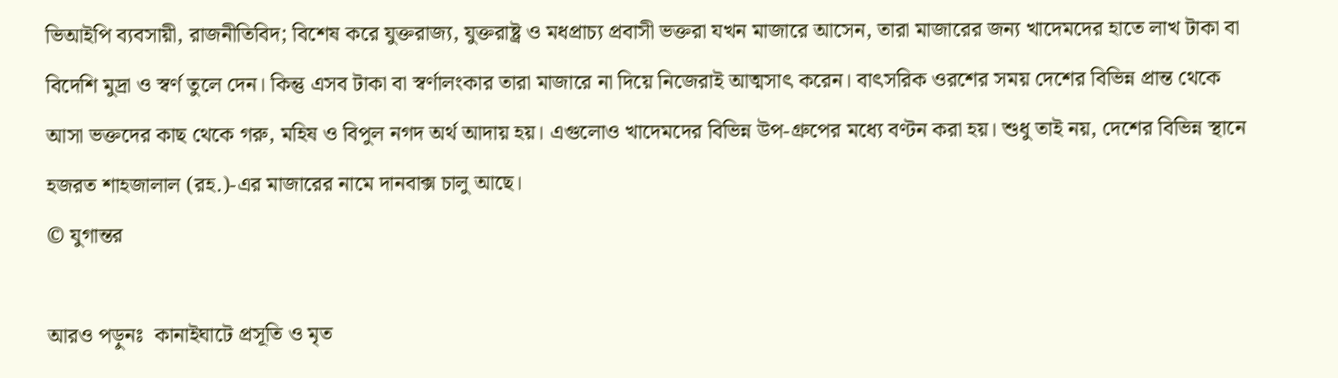ভিআইপি ব্যবসায়ী, রাজনীতিবিদ; বিশেষ করে যুক্তরাজ্য, যুক্তরাষ্ট্র ও মধপ্রাচ্য প্রবাসী ভক্তরা যখন মাজারে আসেন, তারা মাজারের জন্য খাদেমদের হাতে লাখ টাকা বা বিদেশি মুদ্রা ও স্বর্ণ তুলে দেন। কিন্তু এসব টাকা বা স্বর্ণালংকার তারা মাজারে না দিয়ে নিজেরাই আত্মসাৎ করেন। বাৎসরিক ওরশের সময় দেশের বিভিন্ন প্রান্ত থেকে আসা ভক্তদের কাছ থেকে গরু, মহিষ ও বিপুল নগদ অর্থ আদায় হয়। এগুলোও খাদেমদের বিভিন্ন উপ-গ্রুপের মধ্যে বণ্টন করা হয়। শুধু তাই নয়, দেশের বিভিন্ন স্থানে হজরত শাহজালাল (রহ.)-এর মাজারের নামে দানবাক্স চালু আছে।
© যুগান্তর

আরও পড়ুনঃ  কানাইঘাটে প্রসূতি ও মৃত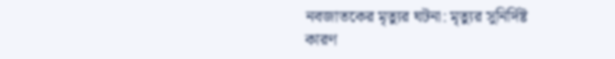নবজাতকের মৃত্যুর ঘটনা: মৃত্যুর সুনির্দিষ্ট কারণ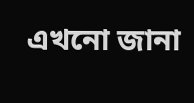এখনো জানা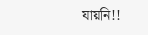যায়নি!!